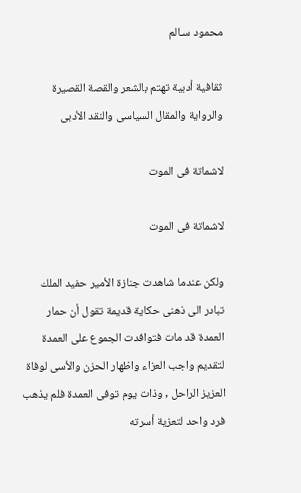محمود سـالم

ثقافية أدبية تهتم بالشعر والقصة القصيرة والرواية والمقال السياسى والنقد الأدبى

لاشماتة فى الموت

لاشماتة فى الموت

ولكن عندما شاهدت جنازة الأمير حفيد الملك تبادر الى ذهنى حكاية قديمة تقول أن حمار العمدة قد مات فتوافدت الجموع على العمدة لتقديم واجب العزاء واظهار الحزن والأسى لوفاة العزيز الراحل , وذات يوم توفى العمدة فلم يذهب فرد واحد لتعزية أسرته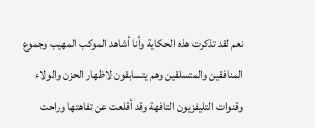نعم لقد تذكرت هذه الحكاية وأنا أشاهد الموكب المهيب وجموع المنافقين والمتسلقين وهم يتسابقون لاظهار الحزن والولاء وقنوات التليفزيون التافهة وقد أقلعت عن تفاهتها وراحت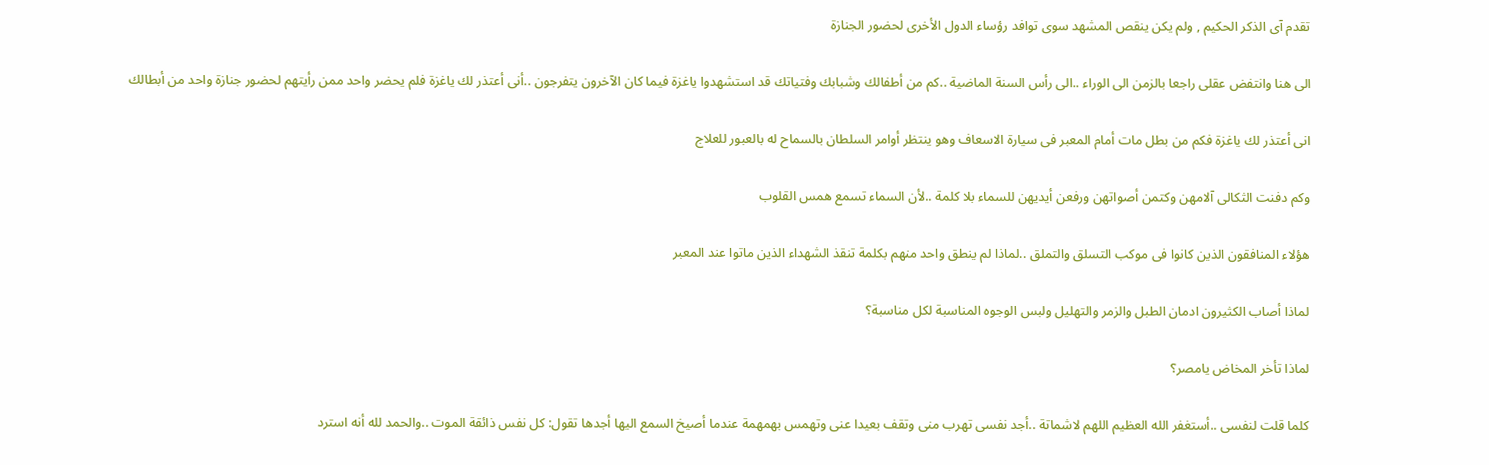تقدم آى الذكر الحكيم , ولم يكن ينقص المشهد سوى توافد رؤساء الدول الأخرى لحضور الجنازة

الى هنا وانتفض عقلى راجعا بالزمن الى الوراء ..الى رأس السنة الماضية ..كم من أطفالك وشبابك وفتياتك قد استشهدوا ياغزة فيما كان الآخرون يتفرجون ..أنى أعتذر لك ياغزة فلم يحضر واحد ممن رأيتهم لحضور جنازة واحد من أبطالك

انى أعتذر لك ياغزة فكم من بطل مات أمام المعبر فى سيارة الاسعاف وهو ينتظر أوامر السلطان بالسماح له بالعبور للعلاج

وكم دفنت الثكالى آلامهن وكتمن أصواتهن ورفعن أيديهن للسماء بلا كلمة ..لأن السماء تسمع همس القلوب

هؤلاء المنافقون الذين كانوا فى موكب التسلق والتملق ..لماذا لم ينطق واحد منهم بكلمة تنقذ الشهداء الذين ماتوا عند المعبر

لماذا أصاب الكثيرون ادمان الطبل والزمر والتهليل ولبس الوجوه المناسبة لكل مناسبة؟

لماذا تأخر المخاض يامصر؟

كلما قلت لنفسى ..أستغفر الله العظيم اللهم لاشماتة ..أجد نفسى تهرب منى وتقف بعيدا عنى وتهمس بهمهمة عندما أصيخ السمع اليها أجدها تقول: كل نفس ذائقة الموت ..والحمد لله أنه استرد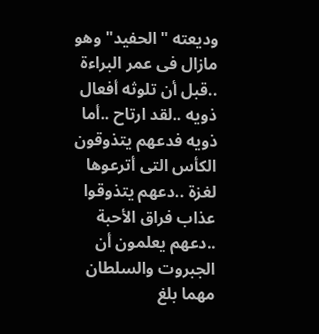وديعته "الحفيد" وهو مازال فى عمر البراءة ..قبل أن تلوثه أفعال ذويه ..لقد ارتاح ..أما ذويه فدعهم يتذوقون الكأس التى أترعوها لغزة ..دعهم يتذوقوا عذاب فراق الأحبة ..دعهم يعلمون أن الجبروت والسلطان مهما بلغ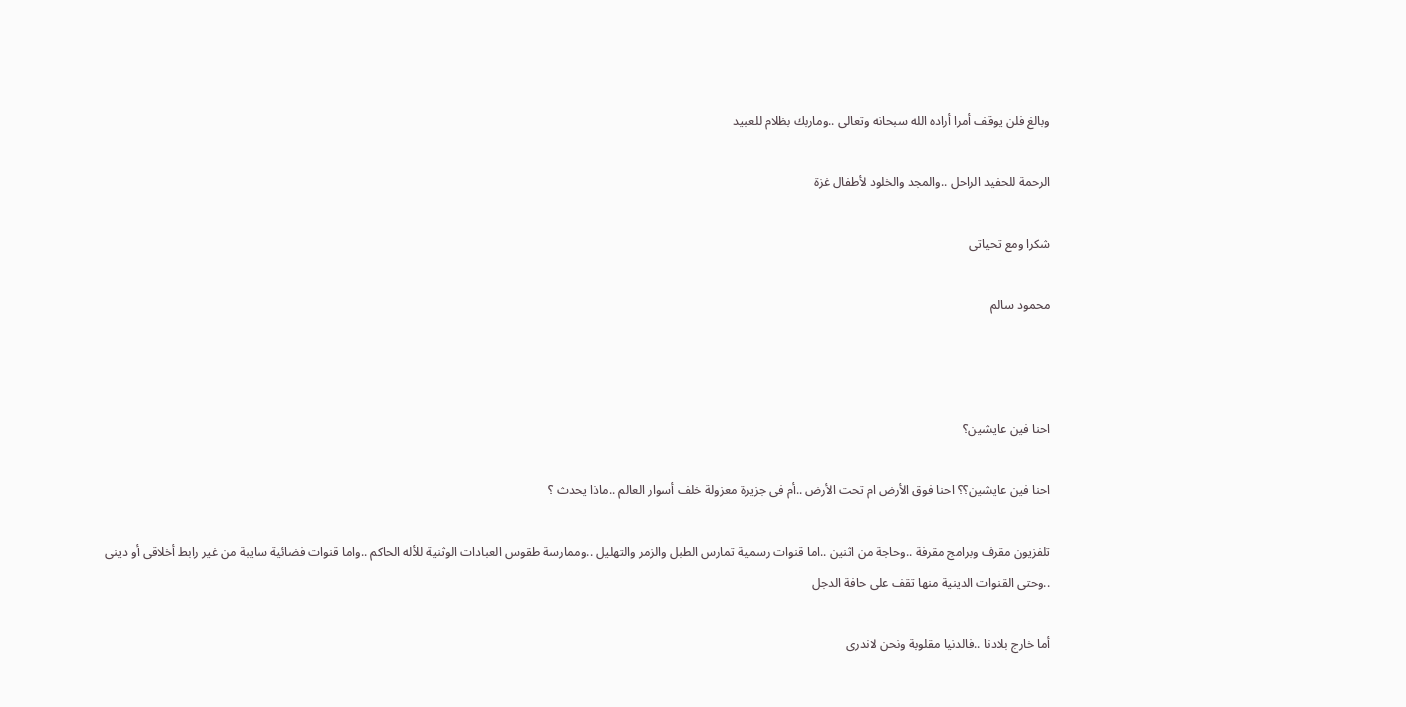وبالغ فلن يوقف أمرا أراده الله سبحانه وتعالى ..وماربك بظلام للعبيد

الرحمة للحفيد الراحل ..والمجد والخلود لأطفال غزة

شكرا ومع تحياتى

محمود سالم



احنا فين عايشين؟

احنا فين عايشين؟؟ احنا فوق الأرض ام تحت الأرض ..أم فى جزيرة معزولة خلف أسوار العالم ..ماذا يحدث ؟

تلفزيون مقرف وبرامج مقرفة ..وحاجة من اثنين ..اما قنوات رسمية تمارس الطبل والزمر والتهليل ..وممارسة طقوس العبادات الوثنية للأله الحاكم ..واما قنوات فضائية سايبة من غير رابط أخلاقى أو دينى ..وحتى القنوات الدينية منها تقف على حافة الدجل

أما خارج بلادنا ..فالدنيا مقلوبة ونحن لاندرى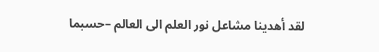لقد أهدينا مشاعل نور العلم الى العالم –حسبما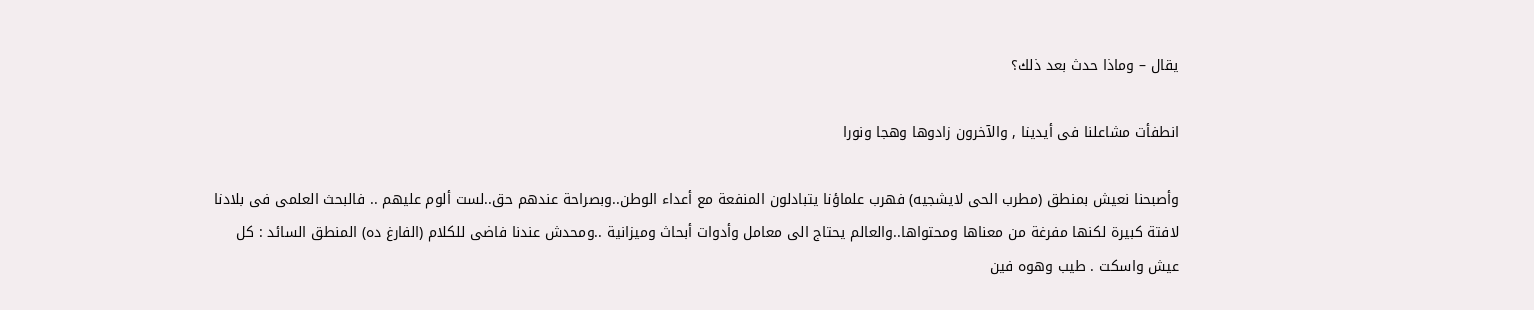يقال – وماذا حدث بعد ذلك؟

انطفأت مشاعلنا فى أيدينا , والآخرون زادوها وهجا ونورا

وأصبحنا نعيش بمنطق (مطرب الحى لايشجيه) فهرب علماؤنا يتبادلون المنفعة مع أعداء الوطن..وبصراحة عندهم حق..لست ألوم عليهم .. فالبحث العلمى فى بلادنا لافتة كبيرة لكنها مفرغة من معناها ومحتواها..والعالم يحتاج الى معامل وأدوات أبحاث وميزانية ..ومحدش عندنا فاضى للكلام (الفارغ ده) المنطق السائد : كل عيش واسكت . طيب وهوه فين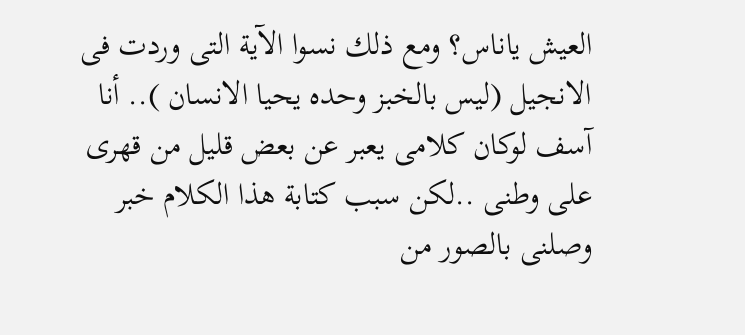العيش ياناس؟ ومع ذلك نسوا الآية التى وردت فى الانجيل (ليس بالخبز وحده يحيا الانسان ).. أنا آسف لوكان كلامى يعبر عن بعض قليل من قهرى على وطنى ..لكن سبب كتابة هذا الكلام خبر وصلنى بالصور من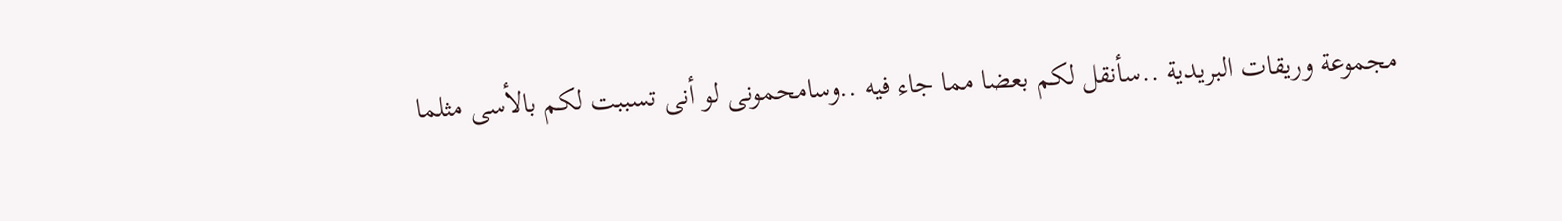مجموعة وريقات البريدية ..سأنقل لكم بعضا مما جاء فيه ..وسامحمونى لو أنى تسببت لكم بالأسى مثلما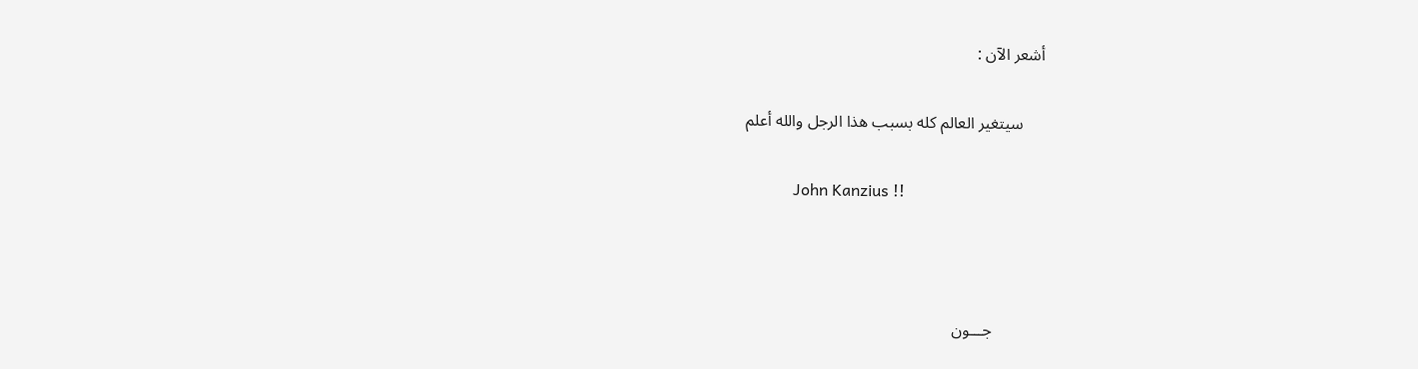أشعر الآن :

     سيتغير العالم كله بسبب هذا الرجل والله أعلم

            John Kanzius !!



            جـــون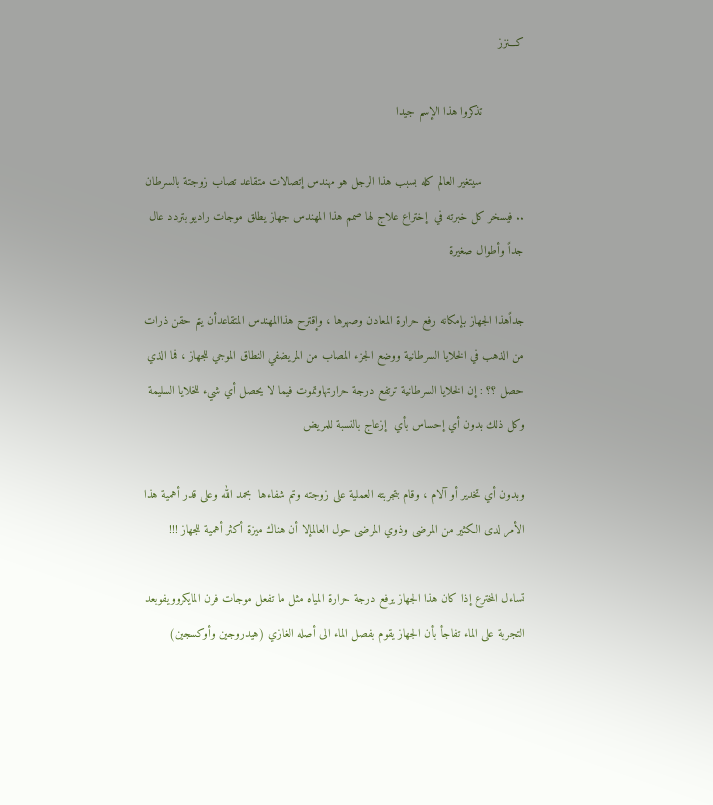كـــنزز

            تذكروا هذا الإسم جيدا

            سيتغير العالم كله بسبب هذا الرجل هو مهندس إتصالات متقاعد تصاب زوجتة بالسرطان .. فيسخر كل خبرته في  إختراع علاج لها صمم هذا المهندس جهاز يطلق موجات راديو بتردد عال جداً وأطوال صغيرة

جداًهذا الجهاز بإمكانه رفع حرارة المعادن وصهرها ، وإقترح هذاالمهندس المتقاعدأن يتم حقن ذرات من الذهب في الخلايا السرطانية ووضع الجزء المصاب من المريضفي النطاق الموجي للجهاز ، فما الذي حصل ؟؟ : إن الخلايا السرطانية ترتفع درجة حرارتهاوتموت فيما لا يحصل أي شيء للخلايا السليمة وكل ذلك بدون أي إحساس بأي  إزعاج بالنسبة للمريض

وبدون أي تخدير أو آلام ، وقام بتجربته العملية على زوجته وتم شفاءها  بحمد الله وعلى قدر أهمية هذا الأمر لدى الكثير من المرضى وذوي المرضى حول العالمإلا أن هناك ميزة أكثر أهمية للجهاز !!!

تساءل المخترع إذا كان هذا الجهاز يرفع درجة حرارة المياه مثل ما تفعل موجات فرن المايكروويفوبعد التجربة على الماء تفاجأ بأن الجهاز يقوم بفصل الماء الى أصله الغازي (هيدروجين وأوكسجين)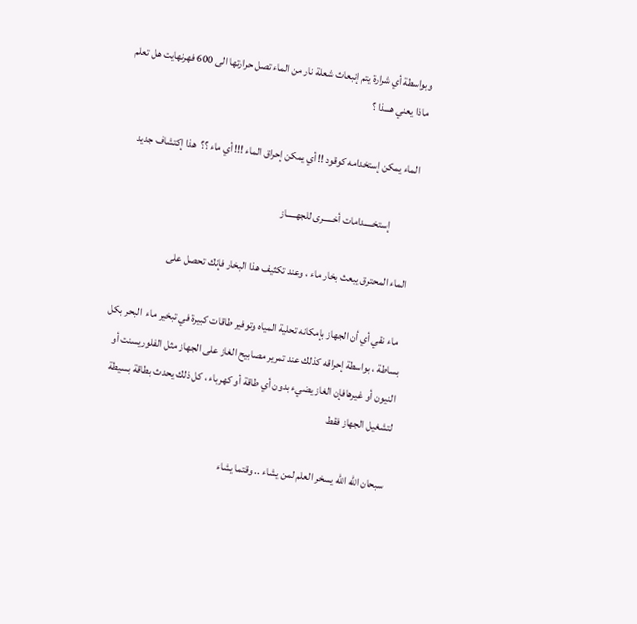وبواسطة أي شرارة يتم إنبعاث شعلة نار من الماء تصل حرارتها الى 600 فهرنهايت هل تعلم ماذا يعني هـــذا ؟

 الماء يمكن إستخدامه كوقود !! أي يمكن إحراق الماء !!! أي ماء ؟؟  هذا إكتشاف جديد

            إستخـــــدامات أخـــــرى للجهـــــاز

 الماء المحترق يبعث بخار ماء ، وعند تكثيف هذا البخار فإنك تحصل على

  ماء نقي أي أن الجهاز بإمكانه تحلية المياه وتوفير طاقات كبيرة في تبخير ماء  البحر بكل بساطة ، بواسطة إحراقه كذلك عند تمرير مصابيح الغاز على الجهاز مثل الفلوريسنت أو النيون أو غيرهافإن الغاز يضيء بدون أي طاقة أو كهرباء ، كل ذلك يحدث بطاقة بسيطة  لتشغيل الجهاز فقط

 سبحان الله الله يسخر العلم لمن يشاء .. وقتما يشاء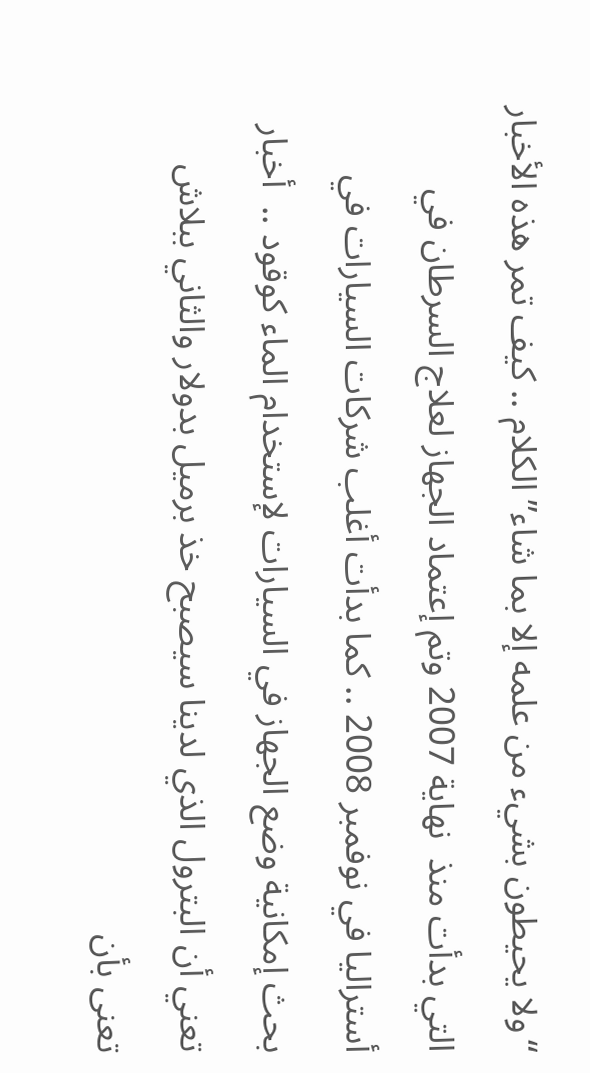“ولا يحيطون بشيء من علمه إلا بما شاء” الكلام .. كيف تمر هذه الأخبار التي بدأت منذ  نهاية 2007 وتم إعتماد الجهاز لعلاج السرطان في أستراليا في نوفمبر 2008 .. كما بدأت أغلب شركات السيارات في بحث إمكانية وضع الجهاز في السيارات لإستخدام الماء كوقود ..  أخبار تعني أن البترول الذي لدينا سيصبح خذ برميل بدولار والثاني ببلاش تعنى بأن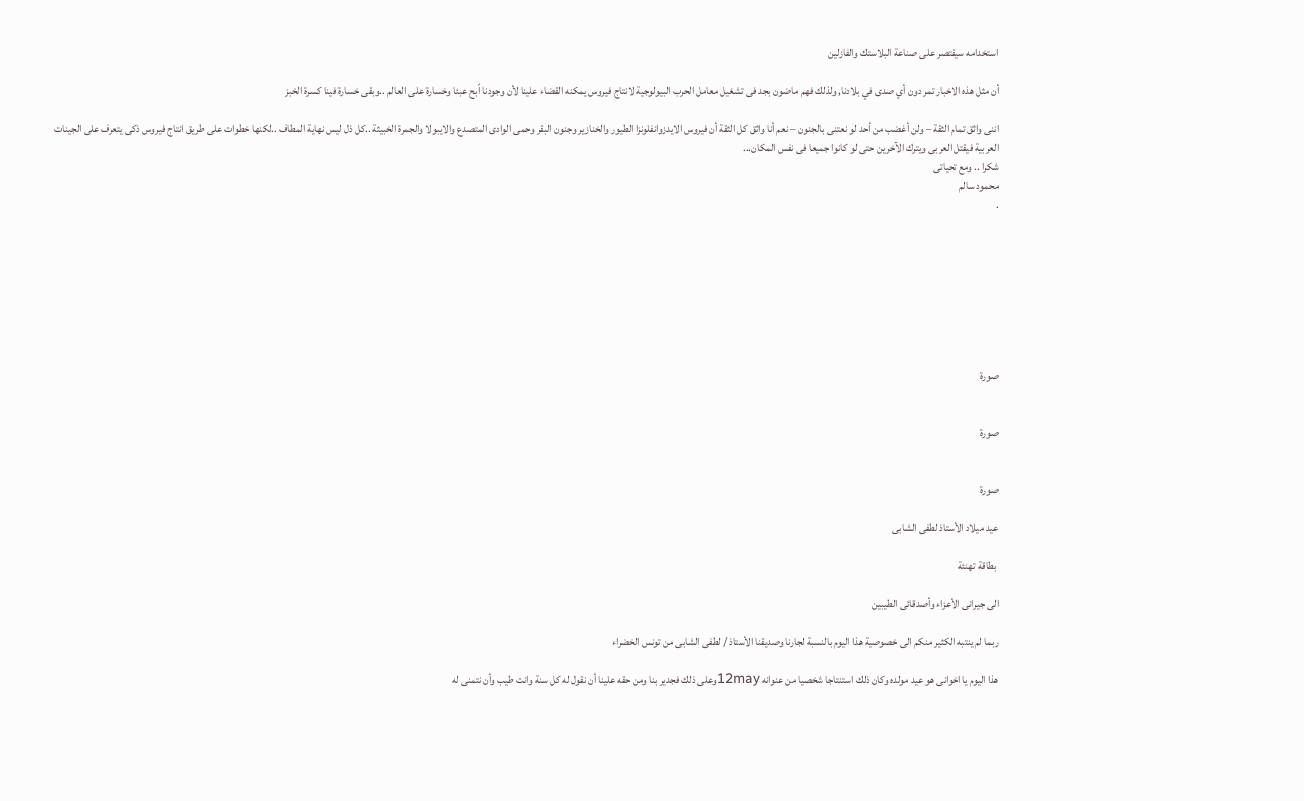استخدامه سيقتصر على صناعة البلاستك والفازلين

أن مثل هذه الاخبار تمر دون أي صدى في بلادنا, ولذلك فهم ماضون بجد فى تشغيل معامل الحرب البيولوجية لانتاج فيروس يمكنه القضاء علينا لأن وجودنا اًبح عبئا وخسارة على العالم ..وبقى خسارة فينا كسرة الخبز

اننى واثق تمام الثقة – ولن أغضب من أحد لو نعتنى بالجنون – نعم أنا واثق كل الثقة أن فيروس الايدزوانفلونزا الطيور والخنازير وجنون البقر وحمى الوادى المتصدع والايبولا والجمرة الخبيثة ..كل ذل ليس نهاية المطاف ..لكنها خطوات على طريق انتاج فيروس ذكى يتعرف على الجينات العربية فيقتل العربى ويترك الآخرين حتى لو كانوا جميعا فى نفس المكان...
شكرا .. ومع تحياتى
محمود سالم
.








صورة


صورة


صورة

عيد ميلاد الأستاذ لطفى الشابى

 بطاقة تهنئة

الى جيرانى الأعزاء وأصدقائى الطيبين

ربما لم ينتبه الكثير منكم الى خصوصية هذا اليوم بالنسبة لجارنا وصديقنا الأستاذ / لطفى الشابى من تونس الخضراء

هذا اليوم يا اخوانى هو عيد مولده وكان ذلك استنتاجا شخصيا من عنوانه 12mayوعلى ذلك فجدير بنا ومن حقه علينا أن نقول له كل سنة وانت طيب وأن نتمنى له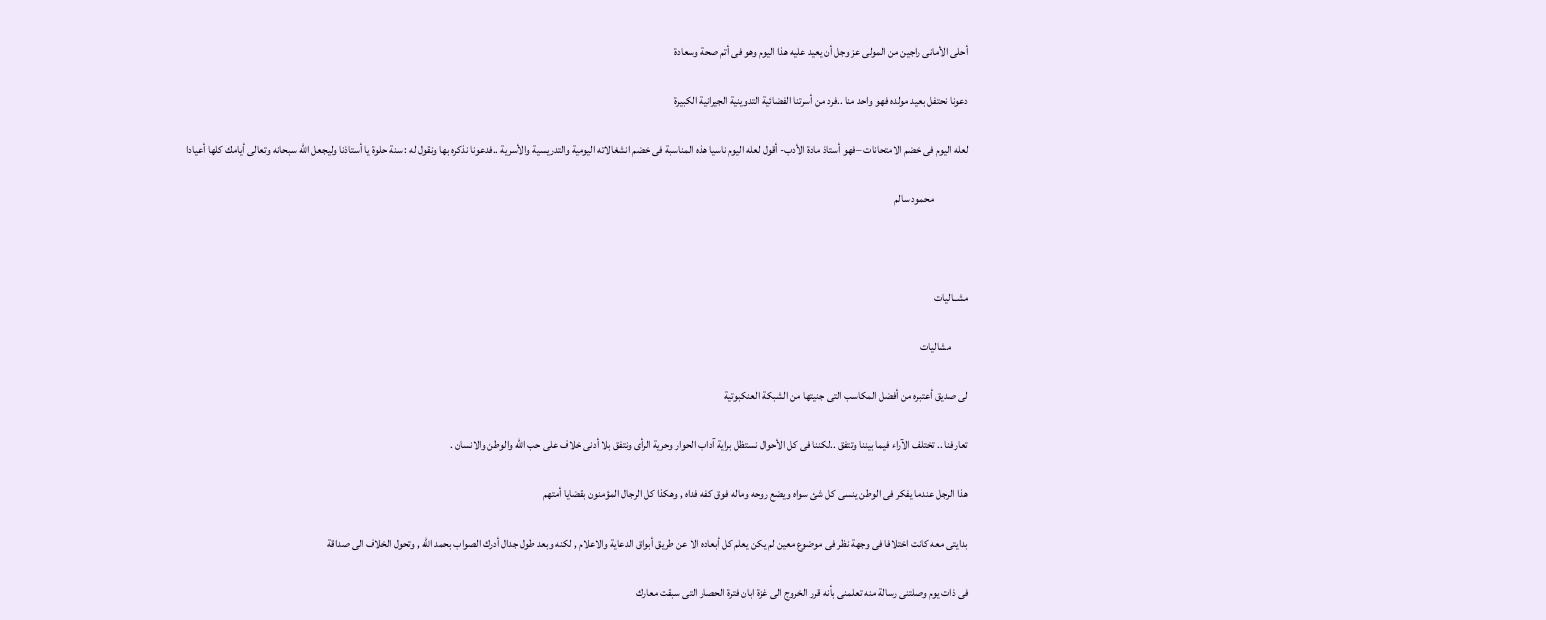أحلى الأمانى راجين من المولى عز وجل أن يعيد عليه هذا اليوم وهو فى أتم صحة وسعادة

دعونا نحتفل بعيد مولده فهو واحد منا ..فرد من أسرتنا الفضائية التدوينية الجيرانية الكبيرة

لعله اليوم فى خضم الامتحانات –فهو أستاذ مادة الأدب- أقول لعله اليوم ناسيا هذه المناسبة فى خضم انشغالاته اليومية والتدريسية والأسرية ..فدعونا نذكره بها ونقول له : سنة حلوة يا أستاذنا وليجعل الله سبحانه وتعالى أيامك كلها أعيادا

                محمود سالم



مشــاليات

        مشاليات

لى صديق أعتبره من أفضل المكاسب التى جنيتها من الشبكة العنكبوتية

تعارفنا .. تختلف الآراء فيما بيننا وتتفق ..لكننا فى كل الأحوال نستظل براية آداب الحوار وحرية الرأى ونتفق بلا أدنى خلاف على حب الله والوطن والانسان .

هذا الرجل عندما يفكر فى الوطن ينسى كل شئ سواه ويضع روحه وماله فوق كفه فداه , وهكذا كل الرجال المؤمنون بقضايا أمتهم

بدايتى معه كانت اختلافا فى وجهة نظر فى موضوع معين لم يكن يعلم كل أبعاده الا عن طريق أبواق الدعاية والاعلام , لكنه وبعد طول جدال أدرك الصواب بحمد الله , وتحول الخلاف الى صداقة

فى ذات يوم وصلتنى رسالة منه تعلمنى بأنه قرر الخروج الى غزة ابان فترة الحصار التى سبقت معارك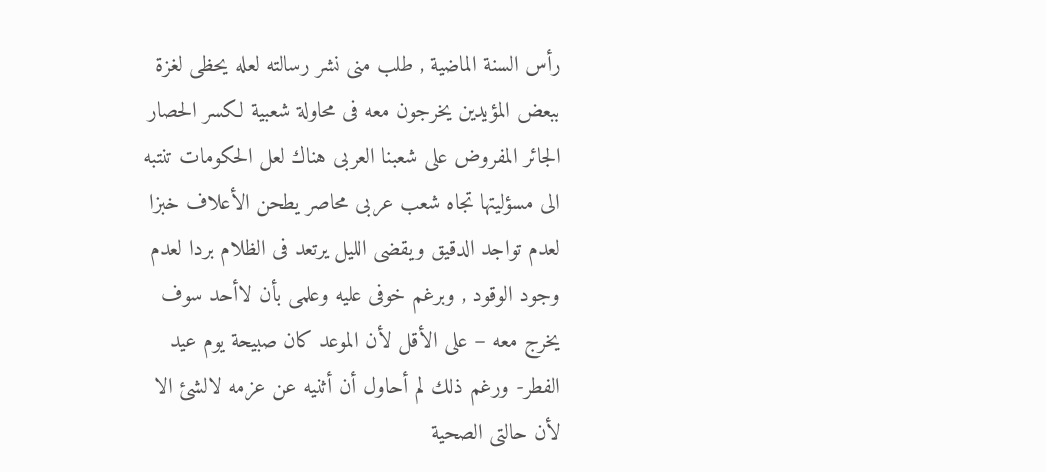رأس السنة الماضية , طلب منى نشر رسالته لعله يحظى لغزة ببعض المؤيدين يخرجون معه فى محاولة شعبية لكسر الحصار الجائر المفروض على شعبنا العربى هناك لعل الحكومات تنتبه الى مسؤليتها تجاه شعب عربى محاصر يطحن الأعلاف خبزا لعدم تواجد الدقيق ويقضى الليل يرتعد فى الظلام بردا لعدم وجود الوقود , وبرغم خوفى عليه وعلمى بأن لاأحد سوف يخرج معه – على الأقل لأن الموعد كان صبيحة يوم عيد الفطر- ورغم ذلك لم أحاول أن أثنيه عن عزمه لالشئ الا لأن حالتى الصحية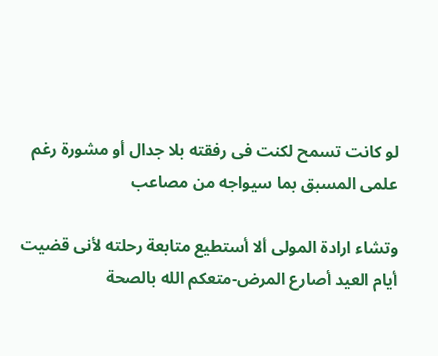لو كانت تسمح لكنت فى رفقته بلا جدال أو مشورة رغم علمى المسبق بما سيواجه من مصاعب

وتشاء ارادة المولى ألا أستطيع متابعة رحلته لأنى قضيت أيام العيد أصارع المرض-متعكم الله بالصحة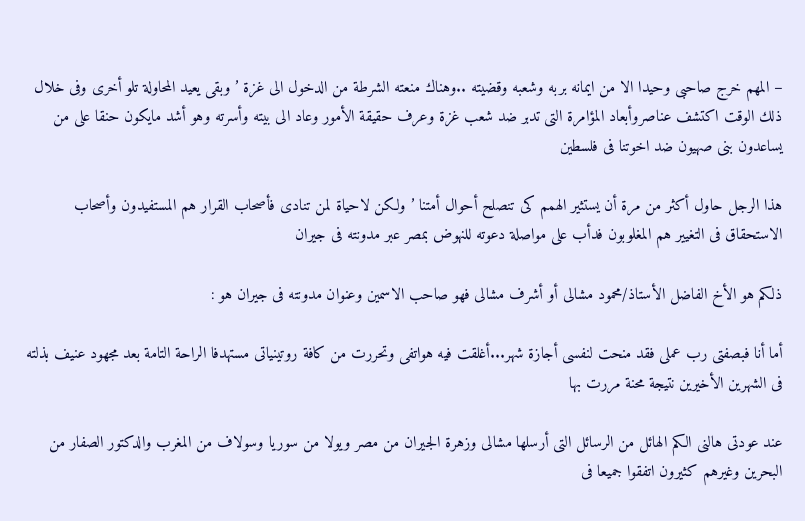– المهم خرج صاحبى وحيدا الا من ايمانه بربه وشعبه وقضيته ..وهناك منعته الشرطة من الدخول الى غزة ’ وبقى يعيد المحاولة تلو أخرى وفى خلال ذلك الوقت اكتشف عناصروأبعاد المؤامرة التى تدبر ضد شعب غزة وعرف حقيقة الأمور وعاد الى بيته وأسرته وهو أشد مايكون حنقا على من يساعدون بنى صهيون ضد اخوتنا فى فلسطين

هذا الرجل حاول أكثر من مرة أن يستثير الهمم كى تنصلح أحوال أمتنا ’ ولكن لاحياة لمن تنادى فأصحاب القرار هم المستفيدون وأصحاب الاستحقاق فى التغيير هم المغلوبون فدأب على مواصلة دعوته للنهوض بمصر عبر مدونته فى جيران

ذلكم هو الأخ الفاضل الأستاذ/محمود مشالى أو أشرف مشالى فهو صاحب الاسمين وعنوان مدونته فى جيران هو :

أما أنا فبصفتى رب عملى فقد منحت لنفسى أجازة شهر...أغلقت فيه هواتفى وتحررت من كافة روتينياتى مستهدفا الراحة التامة بعد مجهود عنيف بذلته فى الشهرين الأخيرين نتيجة محنة مررت بها

عند عودتى هالنى الكم الهائل من الرسائل التى أرسلها مشالى وزهرة الجيران من مصر ويولا من سوريا وسولاف من المغرب والدكتور الصفار من البحرين وغيرهم كثيرون اتفقوا جميعا فى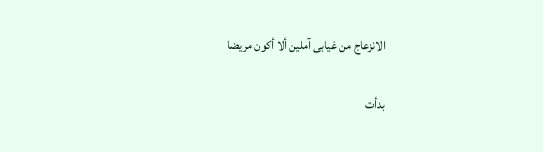الانزعاج من غيابى آملين ألا أكون مريضا

بدأت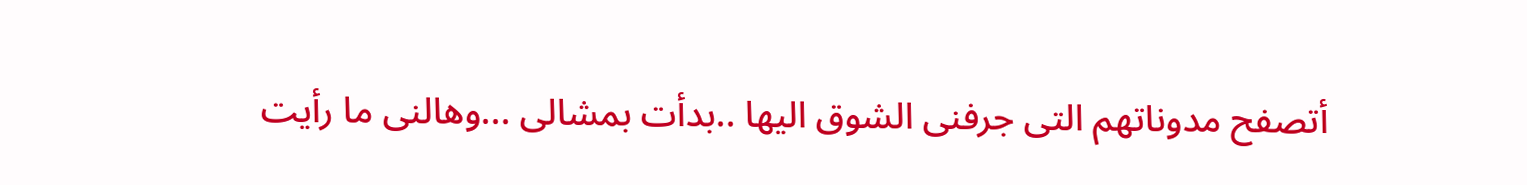أتصفح مدوناتهم التى جرفنى الشوق اليها ..بدأت بمشالى ...وهالنى ما رأيت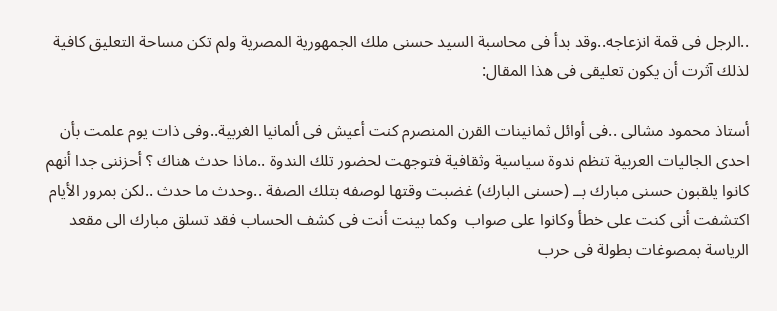..الرجل فى قمة انزعاجه..وقد بدأ فى محاسبة السيد حسنى ملك الجمهورية المصرية ولم تكن مساحة التعليق كافية لذلك آثرت أن يكون تعليقى فى هذا المقال:

أستاذ محمود مشالى ..فى أوائل ثمانينات القرن المنصرم كنت أعيش فى ألمانيا الغربية..وفى ذات يوم علمت بأن احدى الجاليات العربية تنظم ندوة سياسية وثقافية فتوجهت لحضور تلك الندوة ..ماذا حدث هناك ؟ أحزننى جدا أنهم كانوا يلقبون حسنى مبارك بــ (حسنى البارك) غضبت وقتها لوصفه بتلك الصفة ..وحدث ما حدث ..لكن بمرور الأيام اكتشفت أنى كنت على خطأ وكانوا على صواب  وكما بينت أنت فى كشف الحساب فقد تسلق مبارك الى مقعد الرياسة بمصوغات بطولة فى حرب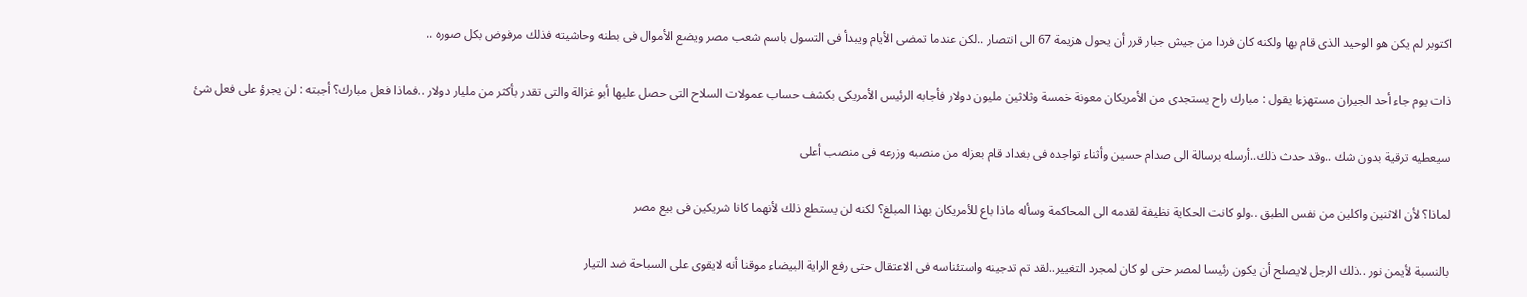اكتوبر لم يكن هو الوحيد الذى قام بها ولكنه كان فردا من جيش جبار قرر أن يحول هزيمة 67 الى انتصار ..لكن عندما تمضى الأيام ويبدأ فى التسول باسم شعب مصر ويضع الأموال فى بطنه وحاشيته فذلك مرفوض بكل صوره ..

ذات يوم جاء أحد الجيران مستهزءا يقول : مبارك راح يستجدى من الأمريكان معونة خمسة وثلاثين مليون دولار فأجابه الرئيس الأمريكى بكشف حساب عمولات السلاح التى حصل عليها أبو غزالة والتى تقدر بأكثر من مليار دولار ..فماذا فعل مبارك؟ أجبته : لن يجرؤ على فعل شئ

سيعطيه ترقية بدون شك ..وقد حدث ذلك..أرسله برسالة الى صدام حسين وأثناء تواجده فى بغداد قام بعزله من منصبه وزرعه فى منصب أعلى

لماذا؟ لأن الاثنين واكلين من نفس الطبق ..ولو كانت الحكاية نظيفة لقدمه الى المحاكمة وسأله ماذا باع للأمريكان بهذا المبلغ؟ لكنه لن يستطع ذلك لأنهما كانا شريكين فى بيع مصر

بالنسبة لأيمن نور ..ذلك الرجل لايصلح أن يكون رئيسا لمصر حتى لو كان لمجرد التغيير..لقد تم تدجينه واستئناسه فى الاعتقال حتى رفع الراية البيضاء موقنا أنه لايقوى على السباحة ضد التيار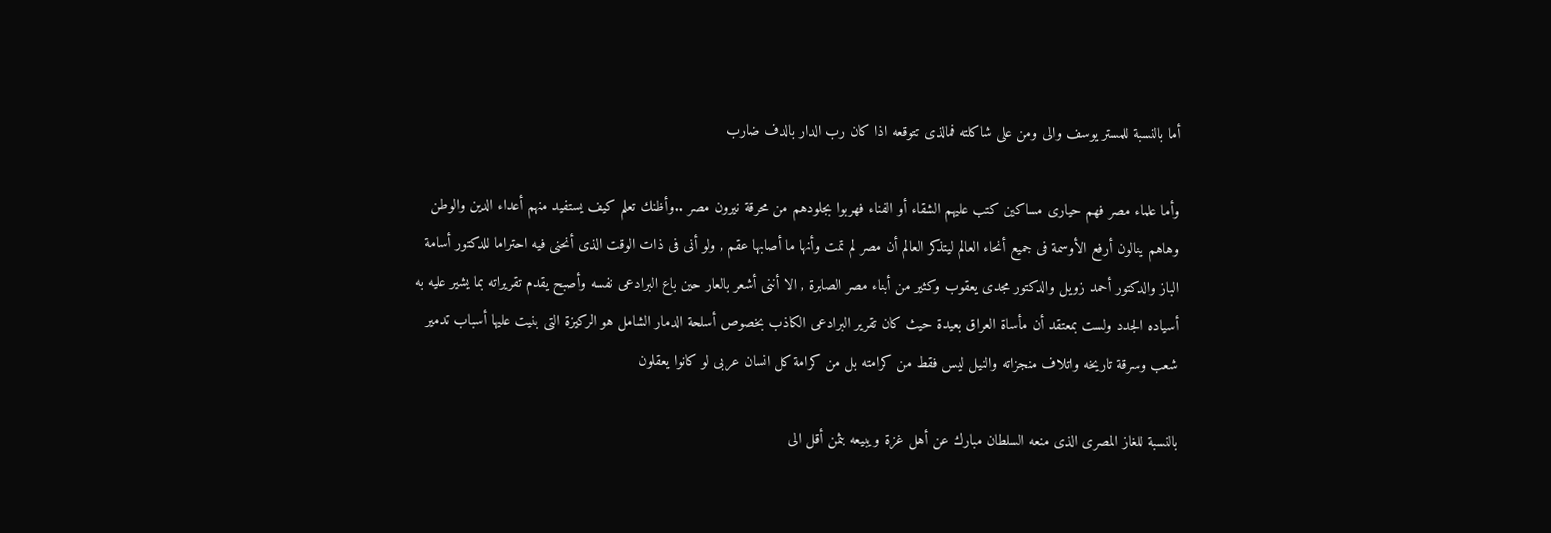أما بالنسبة للمستر يوسف والى ومن على شاكلته فمالذى تتوقعه اذا كان رب الدار بالدف ضارب

وأما علماء مصر فهم حيارى مساكين كتب عليهم الشقاء أو الفناء فهربوا بجلودهم من محرقة نيرون مصر ..وأظنك تعلم كيف يستفيد منهم أعداء الدين والوطن وهاهم ينالون أرفع الأوسمة فى جميع أنحاء العالم ليتذكر العالم أن مصر لم تمت وأنها ما أصابها عقم , ولو أنى فى ذات الوقت الذى أنحنى فيه احتراما للدكتور أسامة الباز والدكتور أحمد زويل والدكتور مجدى يعقوب وكثير من أبناء مصر الصابرة , الا أننى أشعر بالعار حين باع البرادعى نفسه وأصبح يقدم تقريراته بما يشير عليه به أسياده الجدد ولست بمعتقد أن مأساة العراق بعيدة حيث كان تقرير البرادعى الكاذب بخصوص أسلحة الدمار الشامل هو الركيزة التى بنيت عليها أسباب تدمير شعب وسرقة تاريخه واتلاف منجزاته والنيل ليس فقط من كرامته بل من كرامة كل انسان عربى لو كانوا يعقلون

بالنسبة للغاز المصرى الذى منعه السلطان مبارك عن أهل غزة ويبيعه بثمن أقل الى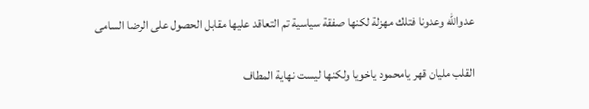عدوالله وعدونا فتلك مهزلة لكنها صفقة سياسية تم التعاقد عليها مقابل الحصول على الرضا السامى

القلب مليان قهر يامحمود ياخويا ولكنها ليست نهاية المطاف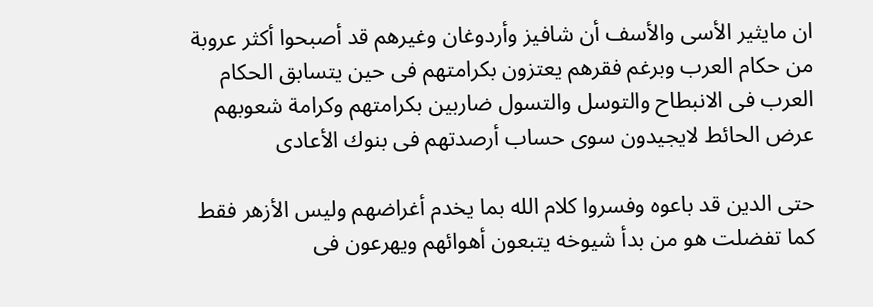ان مايثير الأسى والأسف أن شافيز وأردوغان وغيرهم قد أصبحوا أكثر عروبة من حكام العرب وبرغم فقرهم يعتزون بكرامتهم فى حين يتسابق الحكام العرب فى الانبطاح والتوسل والتسول ضاربين بكرامتهم وكرامة شعوبهم عرض الحائط لايجيدون سوى حساب أرصدتهم فى بنوك الأعادى

حتى الدين قد باعوه وفسروا كلام الله بما يخدم أغراضهم وليس الأزهر فقط كما تفضلت هو من بدأ شيوخه يتبعون أهوائهم ويهرعون فى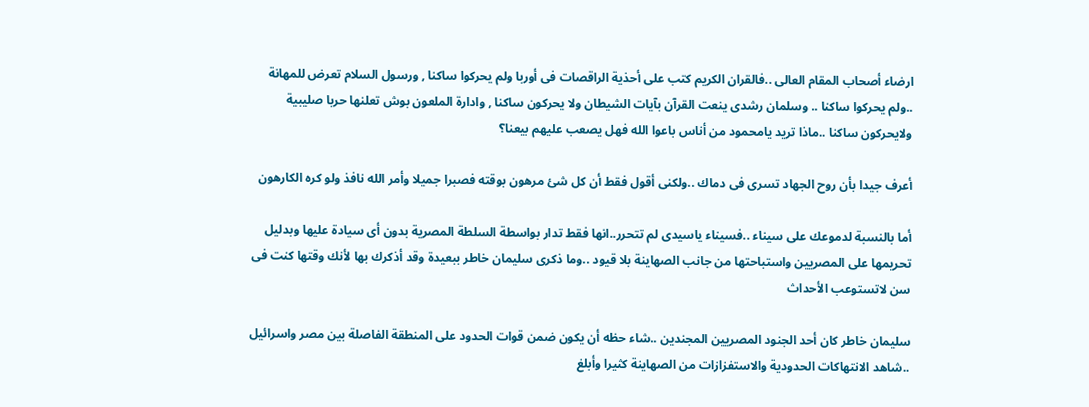ارضاء أصحاب المقام العالى ..فالقران الكريم كتب على أحذية الراقصات فى أوربا ولم يحركوا ساكنا , ورسول السلام تعرض للمهانة ..ولم يحركوا ساكنا .. وسلمان رشدى ينعت القرآن بآيات الشيطان ولا يحركون ساكنا , وادارة الملعون بوش تعلنها حربا صليبية ولايحركون ساكنا ..ماذا تريد يامحمود من أناس باعوا الله فهل يصعب عليهم بيعنا؟

أعرف جيدا بأن روح الجهاد تسرى فى دماك ..ولكنى أقول فقط أن كل شئ مرهون بوقته فصبرا جميلا وأمر الله نافذ ولو كره الكارهون

أما بالنسبة لدموعك على سيناء ..فسيناء ياسيدى لم تتحرر..انها فقط تدار بواسطة السلطة المصرية بدون أى سيادة عليها وبدليل تحريمها على المصريين واستباحتها من جانب الصهاينة بلا قيود ..وما ذكرى سليمان خاطر ببعيدة وقد أذكرك بها لأنك وقتها كنت فى سن لاتستوعب الأحداث

سليمان خاطر كان أحد الجنود المصريين المجندين ..شاء حظه أن يكون ضمن قوات الحدود على المنطقة الفاصلة بين مصر واسرائيل ..شاهد الانتهاكات الحدودية والاستفزازات من الصهاينة كثيرا وأبلغ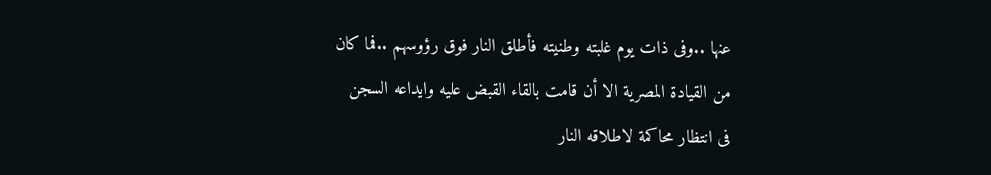عنها ..وفى ذات يوم غلبته وطنيته فأطلق النار فوق رؤوسهم ..فما كان من القيادة المصرية الا أن قامت بالقاء القبض عليه وايداعه السجن فى انتظار محاكمة لاطلاقه النار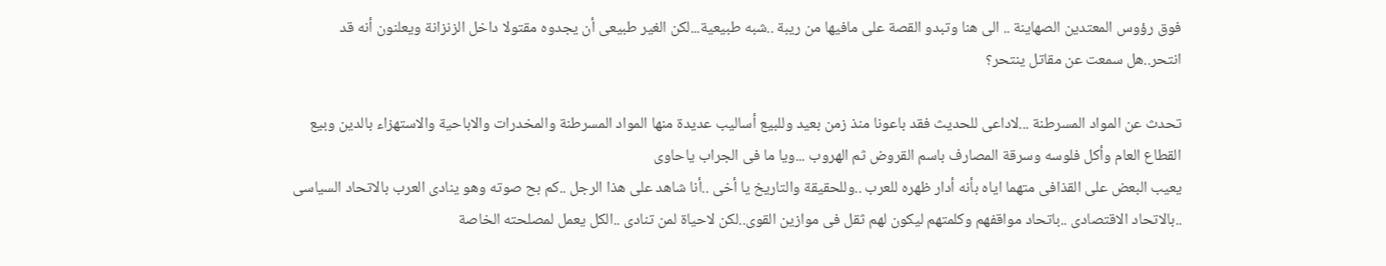فوق رؤوس المعتدين الصهاينة .. الى هنا وتبدو القصة على مافيها من ريبة ..شبه طبيعية...لكن الغير طبيعى أن يجدوه مقتولا داخل الزنزانة ويعلنون أنه قد انتحر..هل سمعت عن مقاتل ينتحر؟

تحدث عن المواد المسرطنة ...لاداعى للحديث فقد باعونا منذ زمن بعيد وللبيع أساليب عديدة منها المواد المسرطنة والمخدرات والاباحية والاستهزاء بالدين وبيع القطاع العام وأكل فلوسه وسرقة المصارف باسم القروض ثم الهروب ...ويا ما فى الجراب ياحاوى
يعيب البعض على القذافى متهما اياه بأنه أدار ظهره للعرب ..وللحقيقة والتاريخ يا أخى ..أنا شاهد على هذا الرجل ..كم بح صوته وهو ينادى العرب بالاتحاد السياسى ..بالاتحاد الاقتصادى ..باتحاد مواقفهم وكلمتهم ليكون لهم ثقل فى موازين القوى..لكن لاحياة لمن تنادى ..الكل يعمل لمصلحته الخاصة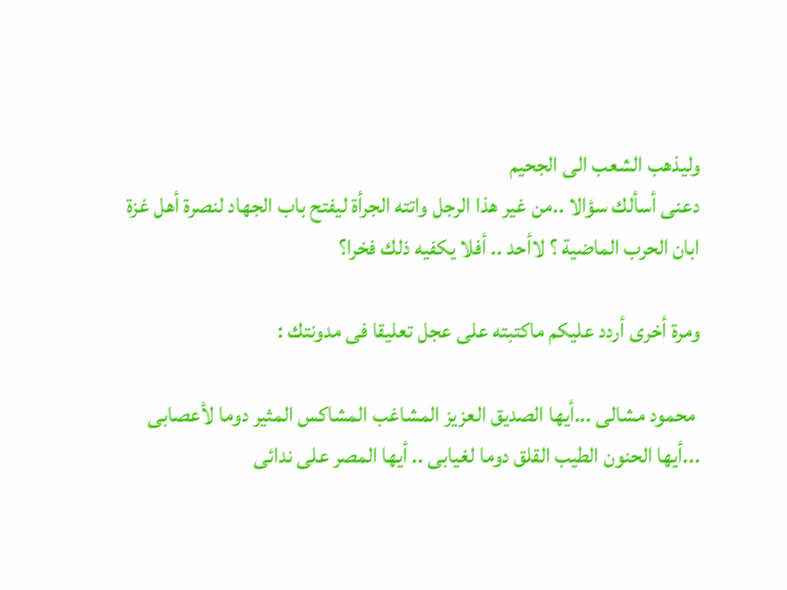وليذهب الشعب الى الجحيم
دعنى أسألك سؤالا ..من غير هذا الرجل واتته الجرأة ليفتح باب الجهاد لنصرة أهل غزة ابان الحرب الماضية ؟ لاأحد .. أفلا يكفيه ذلك فخرا؟

ومرة أخرى أردد عليكم ماكتبته على عجل تعليقا فى مدونتك :

 محمود مشالى ...أيها الصديق العزيز المشاغب المشاكس المثير دوما لأعصابى ...أيها الحنون الطيب القلق دوما لغيابى .. أيها المصر على ندائى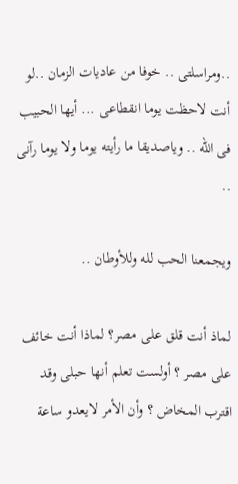..ومراسلتى .. خوفا من عاديات الزمان ..لو أنت لاحظت يوما انقطاعى ... أيها الحبيب فى الله .. وياصديقا ما رأيته يوما ولا يوما رآنى ..

ويجمعنا الحب لله وللأوطان ..

لماذ أنت قلق على مصر؟ لماذا أنت خائف على مصر ؟ أولست تعلم أنها حبلى وقد اقترب المخاض ؟ وأن الأمر لايعدو ساعة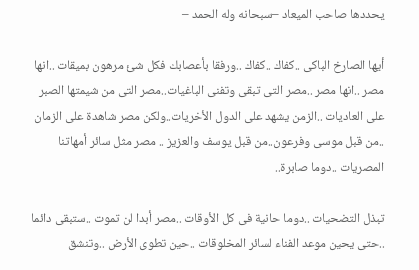يحددها صاحب الميعاد –سبحانه وله الحمد –

أيها الصارخ الباكى ..كفاك ..كفاك ..ورفقا بأعصابك فكل شئ مرهون بميقات ..انها مصر ..انها مصر ..مصر التى تبقى وتفنى الباغيات..مصر التى من شيمتها الصبر على العاديات ..الزمن يشهد على الدول الأخريات..ولكن مصر شاهدة على الزمان ..من قبل موسى وفرعون..من قبل يوسف والعزيز .. مصر مثل سائر أمهاتنا المصريات ..دوما صابرة..

تبذل التضحيات ..دوما حانية فى كل الأوقات ..مصر أبدا لن تموت ..ستبقى دائما ..حتى يحين موعد الفناء لسائر المخلوقات ..حين تطوى الأرض ..وتنشق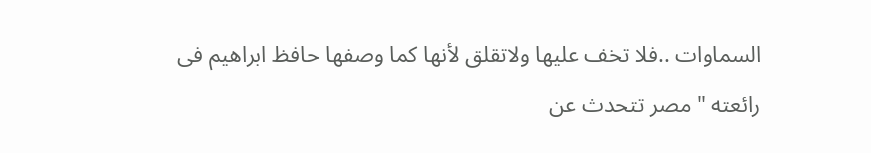السماوات ..فلا تخف عليها ولاتقلق لأنها كما وصفها حافظ ابراهيم فى رائعته " مصر تتحدث عن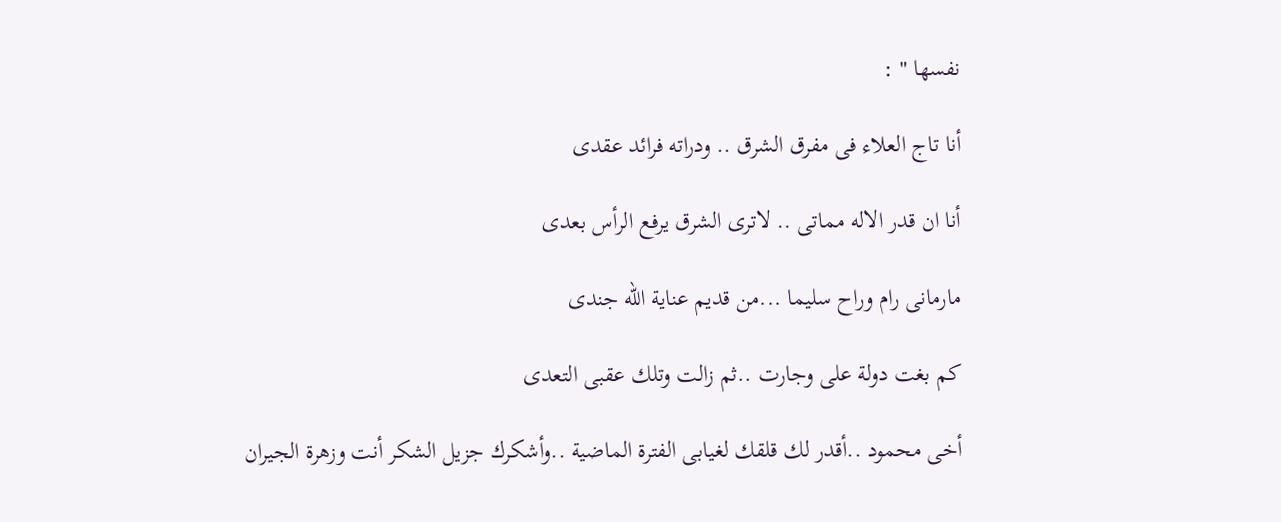نفسها " :

أنا تاج العلاء فى مفرق الشرق .. ودراته فرائد عقدى

أنا ان قدر الاله مماتى .. لاترى الشرق يرفع الرأس بعدى

مارمانى رام وراح سليما ...من قديم عناية الله جندى

كم بغت دولة على وجارت ..ثم زالت وتلك عقبى التعدى

أخى محمود ..أقدر لك قلقك لغيابى الفترة الماضية ..وأشكرك جزيل الشكر أنت وزهرة الجيران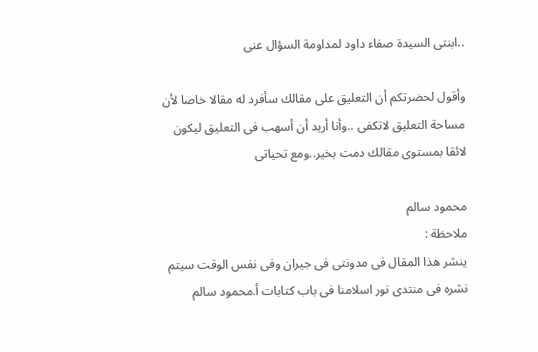..ابنتى السيدة صفاء داود لمداومة السؤال عنى

وأقول لحضرتكم أن التعليق على مقالك سأفرد له مقالا خاصا لأن مساحة التعليق لاتكفى ..وأنا أريد أن أسهب فى التعليق ليكون لائقا بمستوى مقالك دمت بخير..ومع تحياتى

محمود سالم
ملاحظة :
ينشر هذا المقال فى مدونتى فى جيران وفى نفس الوقت سيتم نشره فى منتدى نور اسلامنا فى باب كتابات أ.محمود سالم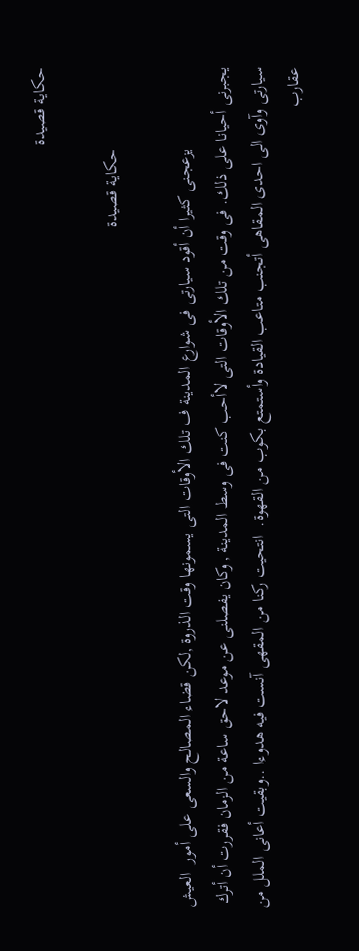حكاية قصيدة

                   حكاية قصيدة

                   يزعجنى كثيرا أن أقود سيارتى فى شوارع المدينة ف تلك الأوقات التى يسمونها وقت الذروة ,لكن قضاء المصالح والسعى على أمور  العيش يجبرنى أحيانا على ذلك. فى وقت من تلك الأوقات التى لاأحب كنت فى وسط المدينة , وكان يفصلنى عن موعد لاحق ساعة من الزمان فقررت أن أترك سيارتى وآوى الى احدى المقاهى أتجنب متاعب القيادة وأستمتع بكوب من القهوة.  انتحيت ركنا من المقهى آنست فيه هدوءا ..وبقيت أعانى الملل من عقارب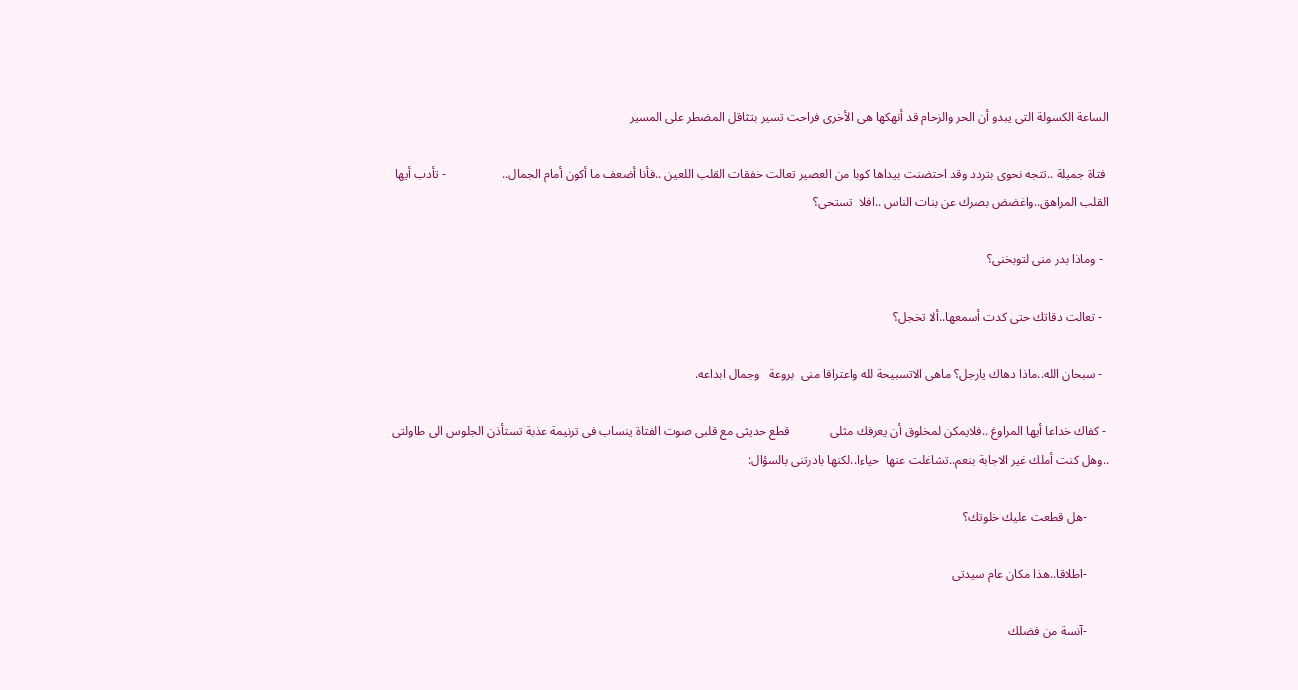الساعة الكسولة التى يبدو أن الحر والزحام قد أنهكها هى الأخرى فراحت تسير بتثاقل المضطر على المسير

 فتاة جميلة ..تتجه نحوى بتردد وقد احتضنت بيداها كوبا من العصير تعالت خفقات القلب اللعين ..فأنا أضعف ما أكون أمام الجمال..                  - تأدب أيها القلب المراهق..واغضض بصرك عن بنات الناس ..افلا  تستحى؟

  - وماذا بدر منى لتوبخنى؟

  - تعالت دقاتك حتى كدت أسمعها..ألا تخجل؟

  - سبحان الله..ماذا دهاك يارجل؟ ماهى الاتسبيحة لله واعترافا منى  بروعة   وجمال ابداعه.

 - كفاك خداعا أيها المراوغ ..فلايمكن لمخلوق أن يعرفك مثلى             قطع حديثى مع قلبى صوت الفتاة ينساب فى ترنيمة عذبة تستأذن الجلوس الى طاولتى ..وهل كنت أملك غير الاجابة بنعم..تشاغلت عنها  حياءا..لكنها بادرتنى بالسؤال:

       -هل قطعت عليك خلوتك؟

       -اطلاقا..هذا مكان عام سيدتى

       -آنسة من فضلك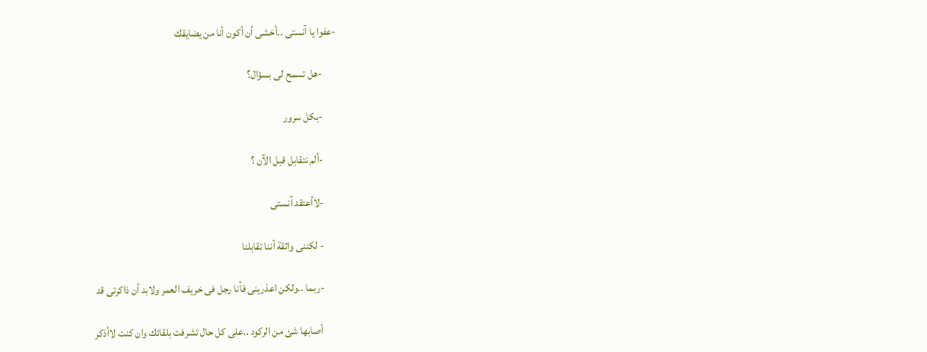-عفوا يا آنستى ..أخشى أن أكون أنا من يضايقك

       -هل تسمح لى بسؤال؟

       -بكل سرور

       -ألم نتقابل قبل الآن ؟

       -لاأعتقد آنستى

       - لكننى واثقة أننا تقابلنا

       -ربما ..ولكن اعذرينى فأنا رجل فى خريف العمر ولابد أن ذاكرتى قد

        أصابها شئ من الركود ..على كل حال تشرفت بلقائك وان كنت لاأذكر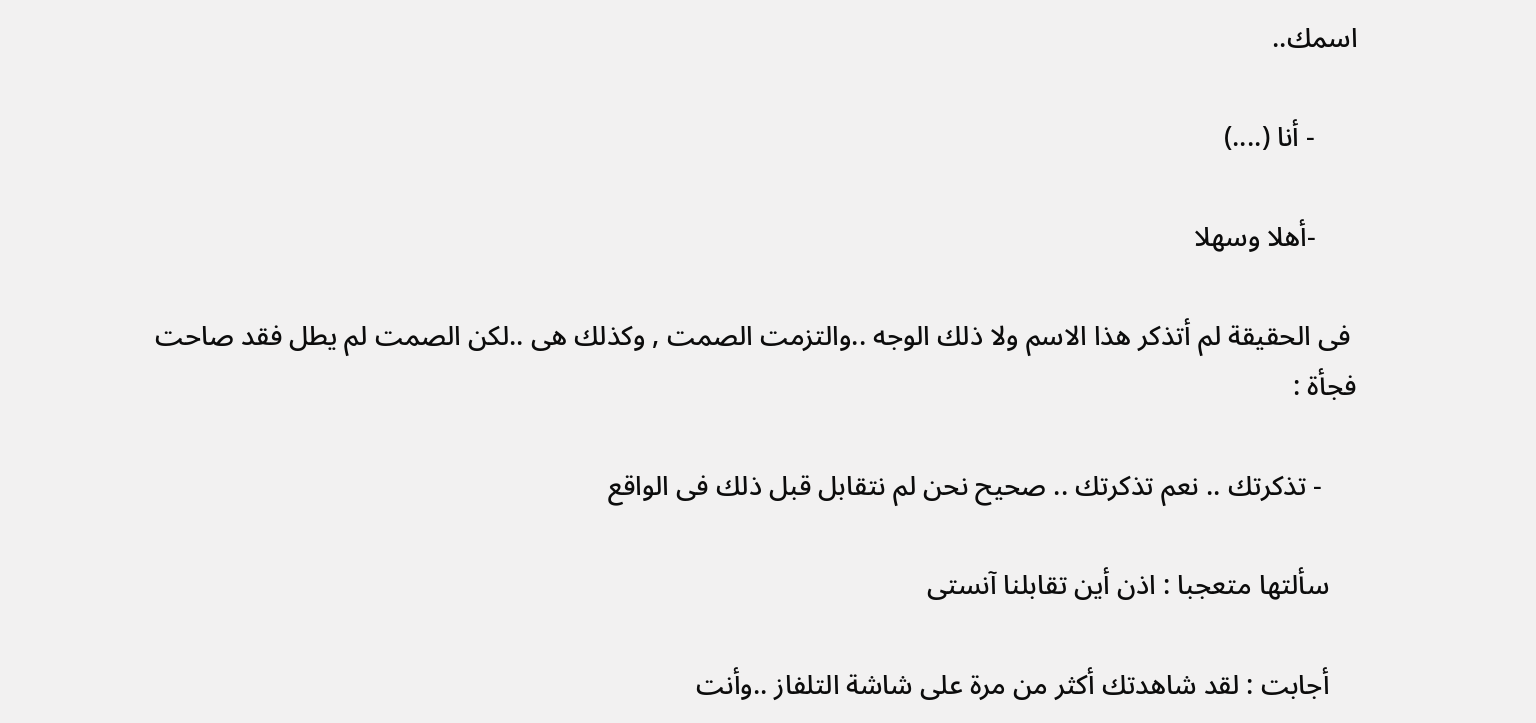اسمك..

      - أنا (....)

      -أهلا وسهلا

 فى الحقيقة لم أتذكر هذا الاسم ولا ذلك الوجه ..والتزمت الصمت , وكذلك هى ..لكن الصمت لم يطل فقد صاحت فجأة :

     - تذكرتك .. نعم تذكرتك .. صحيح نحن لم نتقابل قبل ذلك فى الواقع

    سألتها متعجبا : اذن أين تقابلنا آنستى

    أجابت : لقد شاهدتك أكثر من مرة على شاشة التلفاز ..وأنت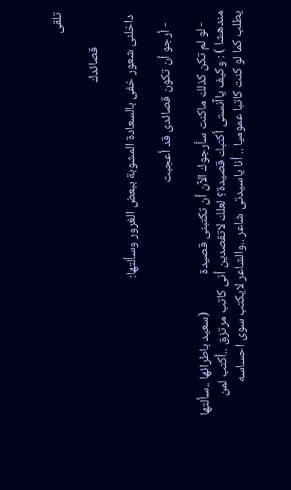تلقى

            قصائدك

 داخلنى شعور خفى بالسعادة المشوبة ببعض الغرور وسألتها:

    - أرجو أن تكون قصائدى قد أعجبت

    - لو لم تكن كذلك ماكنت سأرجوك الآن أن تكتبنى قصيدة             (سعيد باطرائها ..سألتها مندهشا ) : وكيف ياآنستى أكتبك قصيدة؟ لعلك لاتقصدين أنى كاتب مرتزق ..أكتب لمن يطلب كما لو كنت كاتبا عموميا .. أنا ياسيدتى شاعر ..والشاعر لايكتب سوى احساسه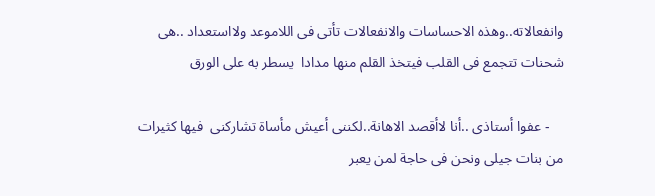وانفعالاته..وهذه الاحساسات والانفعالات تأتى فى اللاموعد ولااستعداد ..هى شحنات تتجمع فى القلب فيتخذ القلم منها مدادا  يسطر به على الورق

    - عفوا أستاذى ..أنا لاأقصد الاهانة..لكننى أعيش مأساة تشاركنى  فيها كثيرات من بنات جيلى ونحن فى حاجة لمن يعبر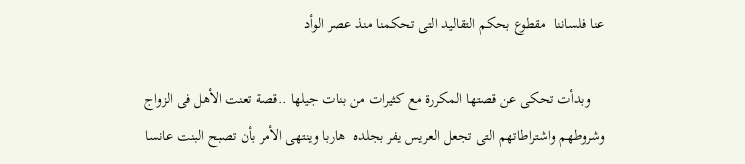عنا فلساننا  مقطوع بحكم التقاليد التى تحكمنا منذ عصر الوأد

    وبدأت تحكى عن قصتها المكررة مع كثيرات من بنات جيلها ..قصة تعنت الأهل فى الزواج وشروطهم واشتراطاتهم التى تجعل العريس يفر بجلده  هاربا وينتهى الأمر بأن تصبح البنت عانسا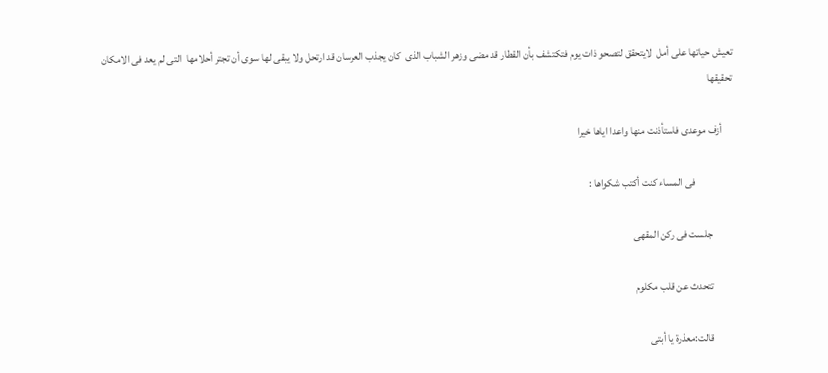تعيش حياتها على أمل  لايتحقق لتصحو ذات يوم فتكتشف بأن القطار قد مضى وزهر الشباب الذى  كان يجذب العرسان قد ارتحل ولا يبقى لها سوى أن تجتر أحلامها  التى لم يعد فى الامكان تحقيقها

     أزف موعدى فاستأذنت منها واعدا اياها خيرا

                  فى المساء كنت أكتب شكواها :

          جلست فى ركن المقهى

          تتحدث عن قلب مكلوم

          قالت:معذرة يا أبتى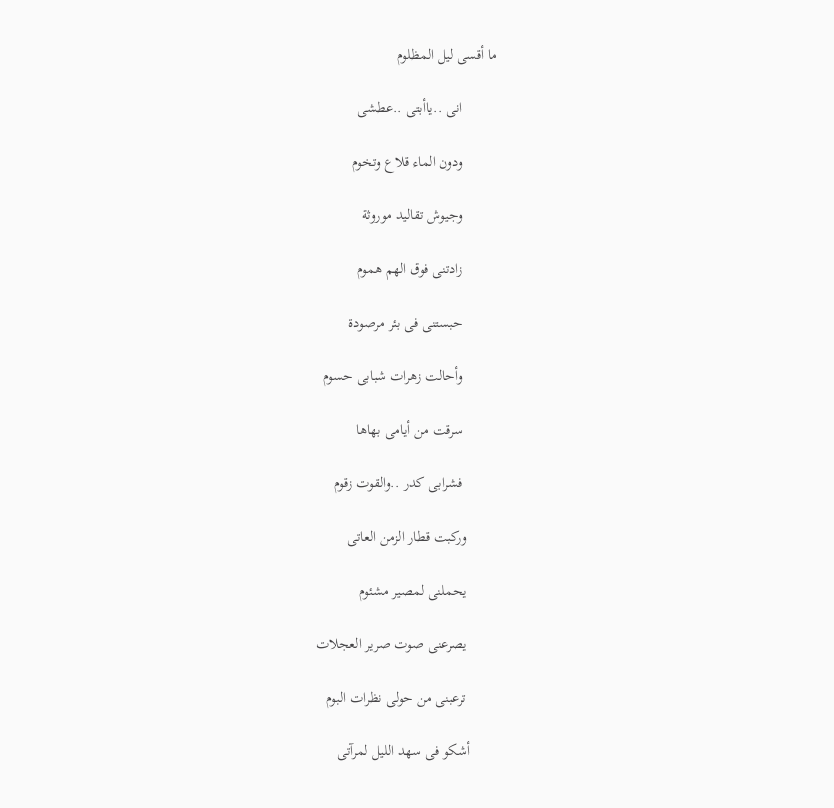ما أقسى ليل المظلوم

         انى ..ياأبتى ..عطشى

         ودون الماء قلاع وتخوم

         وجيوش تقاليد موروثة

         زادتنى فوق الهم هموم

         حبستنى فى بئر مرصودة

         وأحالت زهرات شبابى حسوم

         سرقت من أيامى بهاها

         فشرابى كدر ..والقوت زقوم

        وركبت قطار الزمن العاتى

        يحملنى لمصير مشئوم

        يصرعنى صوت صرير العجلات

        ترعبنى من حولى نظرات البوم

       أشكو فى سهد الليل لمرآتى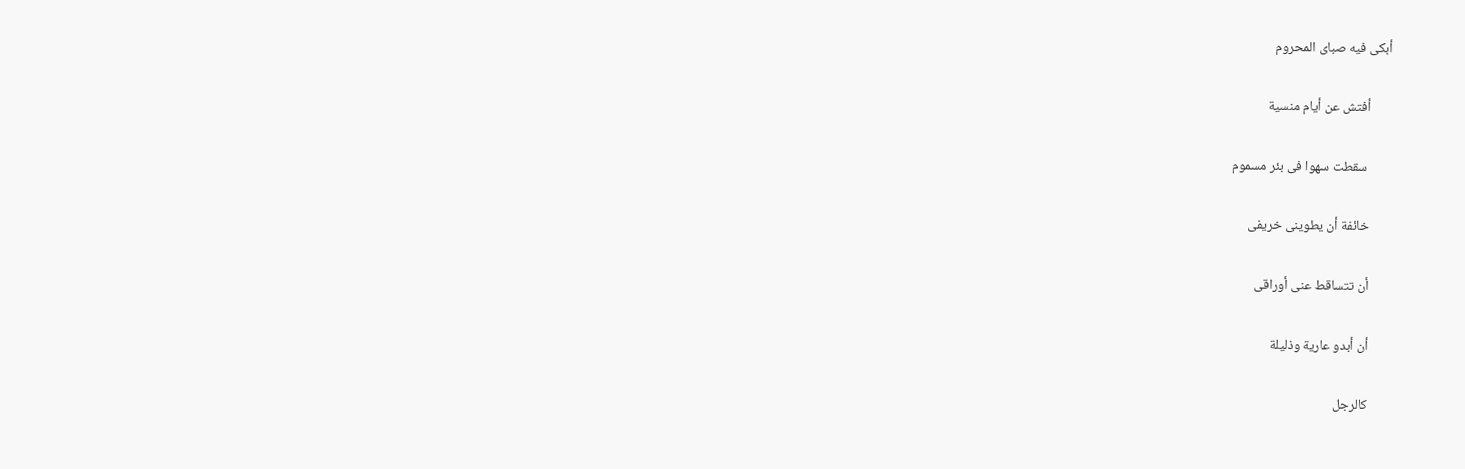أبكى فيه صباى المحروم

       أفتش عن أيام منسية

        سقطت سهوا فى بئر مسموم

       خائفة أن يطوينى خريفى

       أن تتساقط عنى أوراقى

       أن أبدو عارية وذليلة

       كالرجل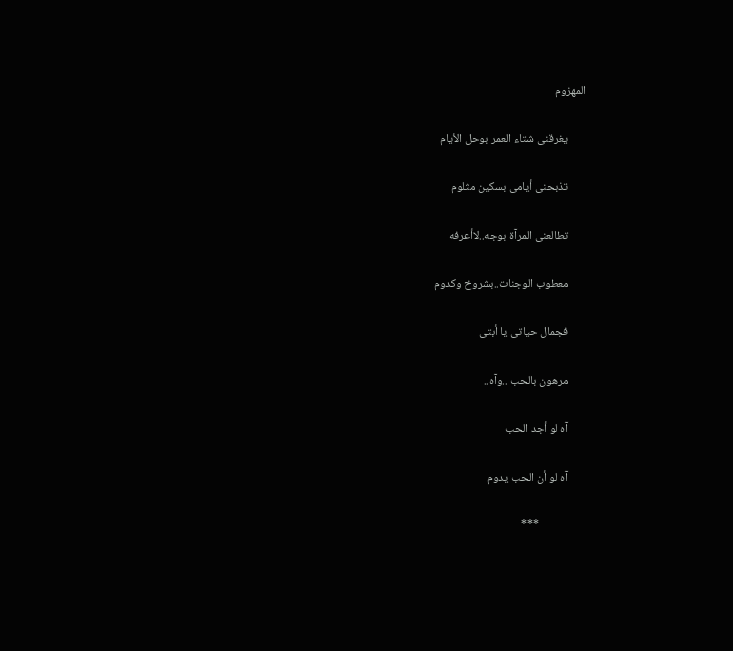المهزوم

       يغرقنى شتاء العمر بوحل الأيام

       تذبحنى أيامى بسكين مثلوم

       تطالعنى المرآة بوجه..لاأعرفه

       معطوب الوجنات..بشروخ وكدوم

       فجمال حياتى يا أبتى

       مرهون بالحب ..وآه..

       آه لو أجد الحب

       آه لو أن الحب يدوم

                  ***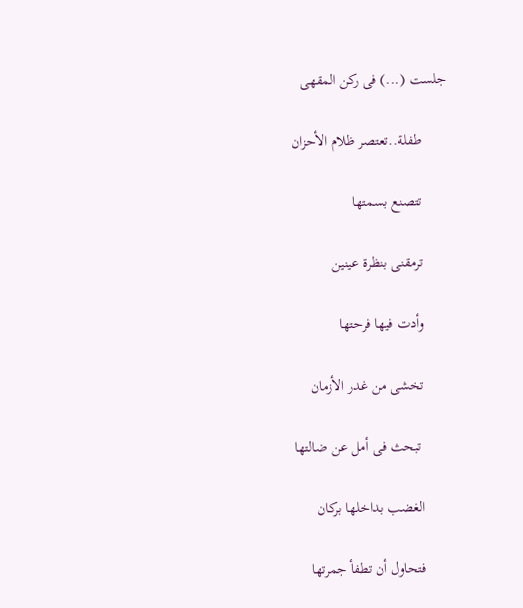جلست (...) فى ركن المقهى

       طفلة..تعتصر ظلام الأحزان

       تتصنع بسمتها

       ترمقنى بنظرة عينين

       وأدت فيها فرحتها

       تخشى من غدر الأزمان

        تبحث فى أمل عن ضالتها

       الغضب بداخلها بركان

       فتحاول أن تطفأ جمرتها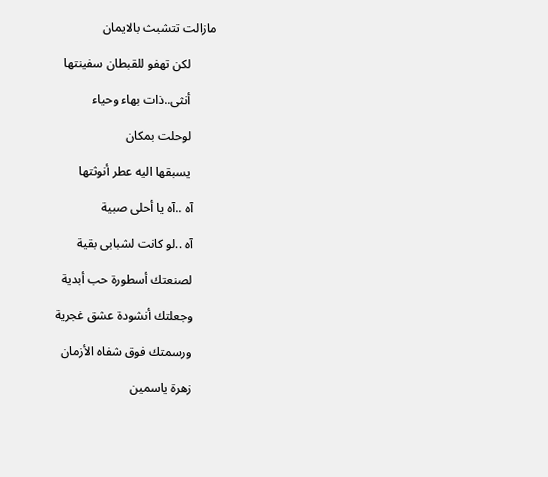مازالت تتشبث بالايمان

        لكن تهفو للقبطان سفينتها

        أنثى..ذات بهاء وحياء

        لوحلت بمكان

        يسبقها اليه عطر أنوثتها

       آه ..آه يا أحلى صبية

       آه ..لو كانت لشبابى بقية

       لصنعتك أسطورة حب أبدية

       وجعلتك أنشودة عشق غجرية

       ورسمتك فوق شفاه الأزمان

       زهرة ياسمين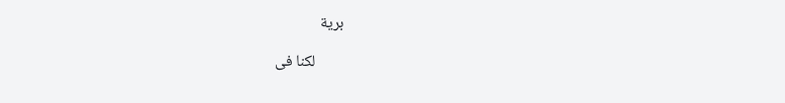برية

        لكنا فى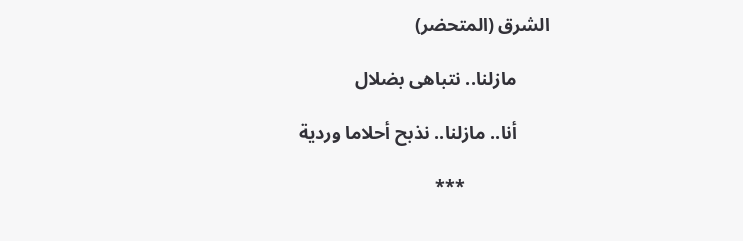الشرق (المتحضر)

       مازلنا.. نتباهى بضلال

       أنا.. مازلنا.. نذبح أحلاما وردية

                  ***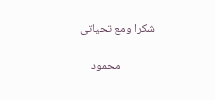شكرا ومع تحياتى

             محمود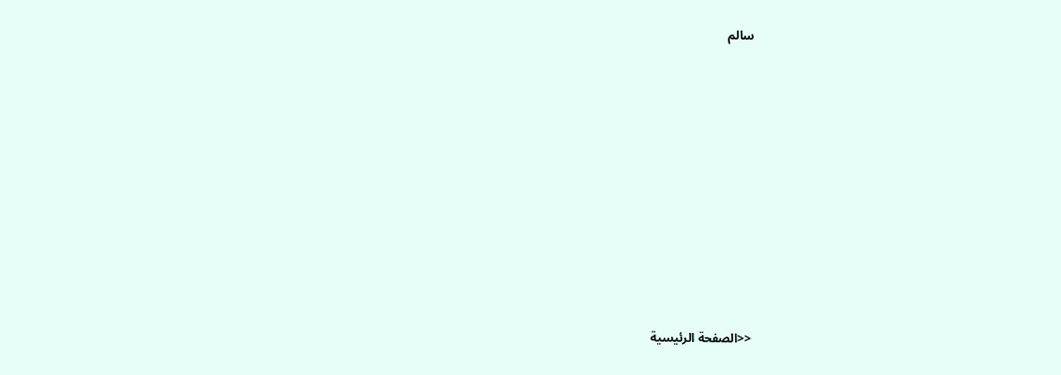سالم










<<الصفحة الرئيسية